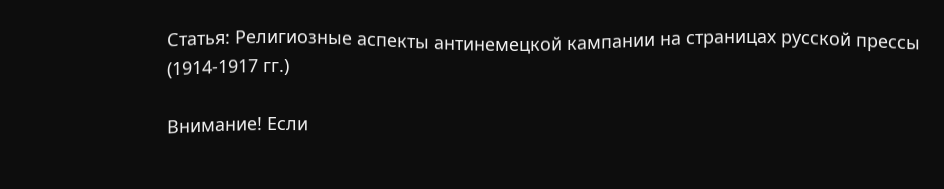Статья: Религиозные аспекты антинемецкой кампании на страницах русской прессы (1914-1917 гг.)

Внимание! Если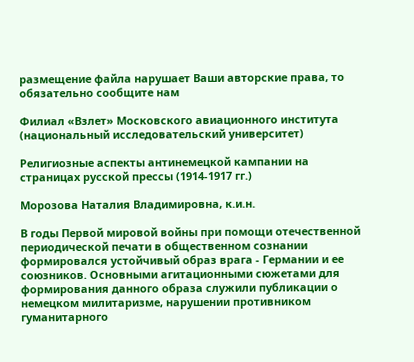размещение файла нарушает Ваши авторские права, то обязательно сообщите нам

Филиал «Взлет» Московского авиационного института (национальный исследовательский университет)

Религиозные аспекты антинемецкой кампании на страницах русской прессы (1914-1917 гг.)

Морозова Наталия Владимировна, к.и.н.

В годы Первой мировой войны при помощи отечественной периодической печати в общественном сознании формировался устойчивый образ врага - Германии и ее союзников. Основными агитационными сюжетами для формирования данного образа служили публикации о немецком милитаризме, нарушении противником гуманитарного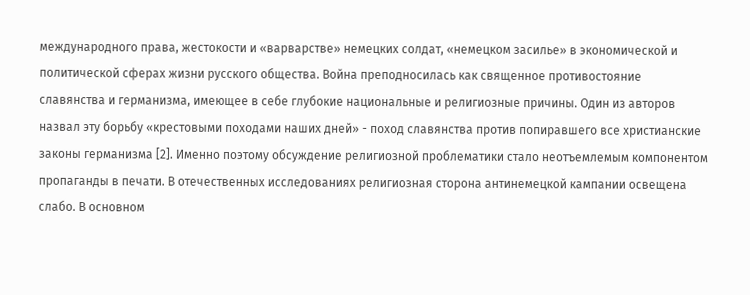международного права, жестокости и «варварстве» немецких солдат, «немецком засилье» в экономической и политической сферах жизни русского общества. Война преподносилась как священное противостояние славянства и германизма, имеющее в себе глубокие национальные и религиозные причины. Один из авторов назвал эту борьбу «крестовыми походами наших дней» - поход славянства против попиравшего все христианские законы германизма [2]. Именно поэтому обсуждение религиозной проблематики стало неотъемлемым компонентом пропаганды в печати. В отечественных исследованиях религиозная сторона антинемецкой кампании освещена слабо. В основном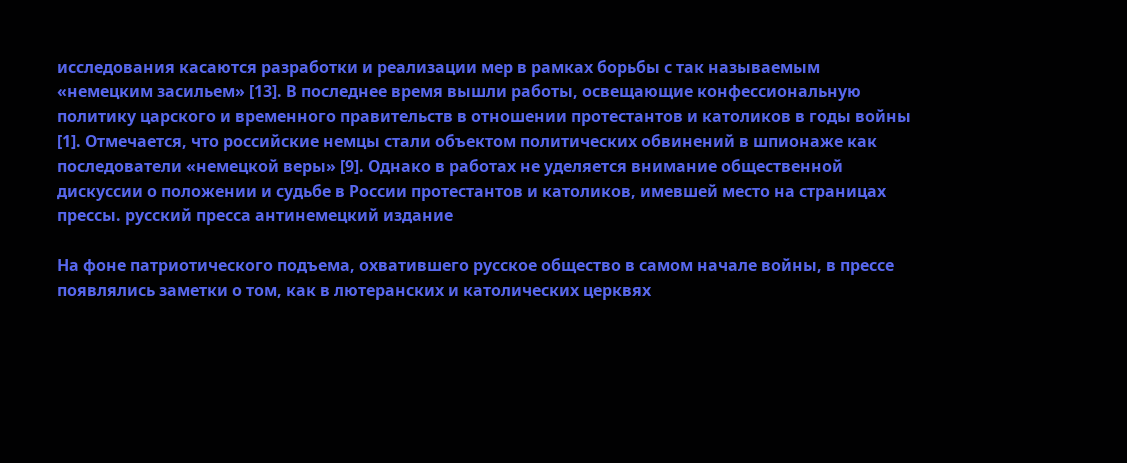исследования касаются разработки и реализации мер в рамках борьбы с так называемым «немецким засильем» [13]. В последнее время вышли работы, освещающие конфессиональную политику царского и временного правительств в отношении протестантов и католиков в годы войны [1]. Отмечается, что российские немцы стали объектом политических обвинений в шпионаже как последователи «немецкой веры» [9]. Однако в работах не уделяется внимание общественной дискуссии о положении и судьбе в России протестантов и католиков, имевшей место на страницах прессы. русский пресса антинемецкий издание

На фоне патриотического подъема, охватившего русское общество в самом начале войны, в прессе появлялись заметки о том, как в лютеранских и католических церквях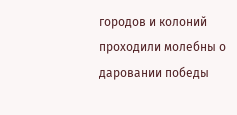городов и колоний проходили молебны о даровании победы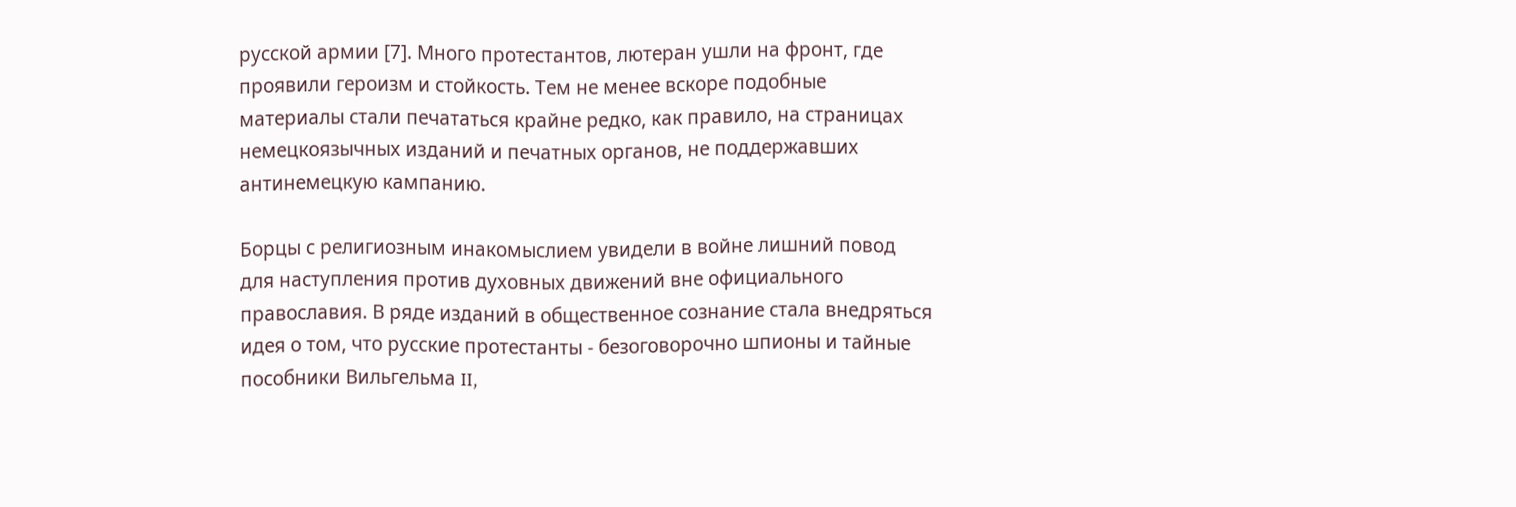русской армии [7]. Много протестантов, лютеран ушли на фронт, где проявили героизм и стойкость. Тем не менее вскоре подобные материалы стали печататься крайне редко, как правило, на страницах немецкоязычных изданий и печатных органов, не поддержавших антинемецкую кампанию.

Борцы с религиозным инакомыслием увидели в войне лишний повод для наступления против духовных движений вне официального православия. В ряде изданий в общественное сознание стала внедряться идея о том, что русские протестанты - безоговорочно шпионы и тайные пособники Вильгельма II,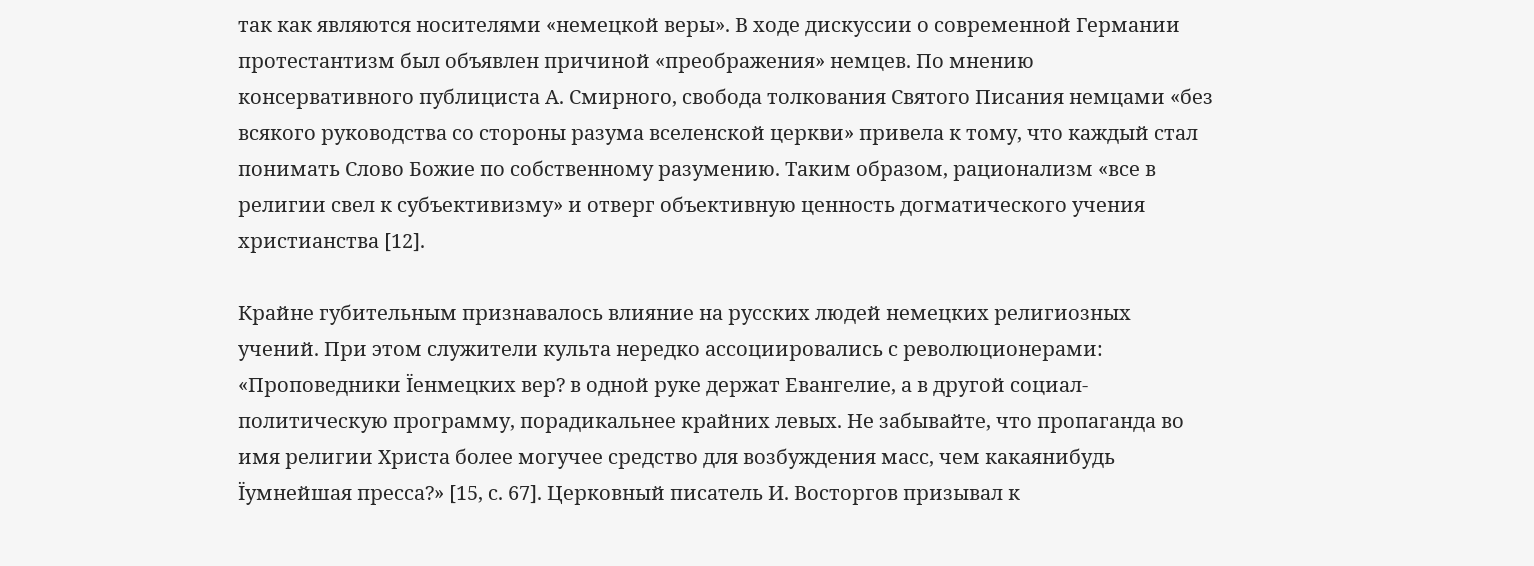так как являются носителями «немецкой веры». В ходе дискуссии о современной Германии протестантизм был объявлен причиной «преображения» немцев. По мнению консервативного публициста А. Смирного, свобода толкования Святого Писания немцами «без всякого руководства со стороны разума вселенской церкви» привела к тому, что каждый стал понимать Слово Божие по собственному разумению. Таким образом, рационализм «все в религии свел к субъективизму» и отверг объективную ценность догматического учения христианства [12].

Крайне губительным признавалось влияние на русских людей немецких религиозных учений. При этом служители культа нередко ассоциировались с революционерами: «Проповедники Їенмецких вер? в одной руке держат Евангелие, а в другой социал-политическую программу, порадикальнее крайних левых. Не забывайте, что пропаганда во имя религии Христа более могучее средство для возбуждения масс, чем какаянибудь Їумнейшая пресса?» [15, с. 67]. Церковный писатель И. Восторгов призывал к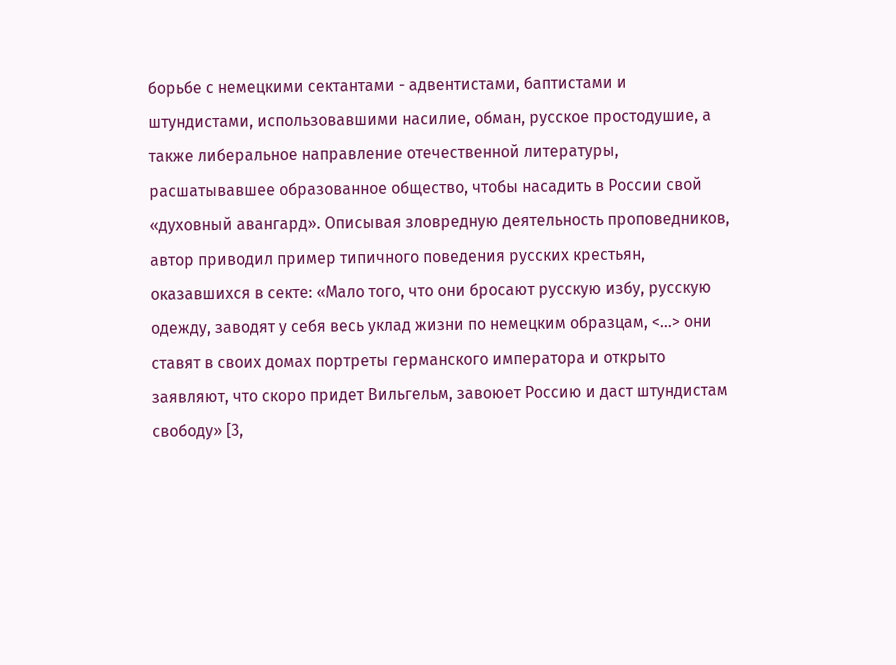борьбе с немецкими сектантами - адвентистами, баптистами и штундистами, использовавшими насилие, обман, русское простодушие, а также либеральное направление отечественной литературы, расшатывавшее образованное общество, чтобы насадить в России свой «духовный авангард». Описывая зловредную деятельность проповедников, автор приводил пример типичного поведения русских крестьян, оказавшихся в секте: «Мало того, что они бросают русскую избу, русскую одежду, заводят у себя весь уклад жизни по немецким образцам, <…> они ставят в своих домах портреты германского императора и открыто заявляют, что скоро придет Вильгельм, завоюет Россию и даст штундистам свободу» [3,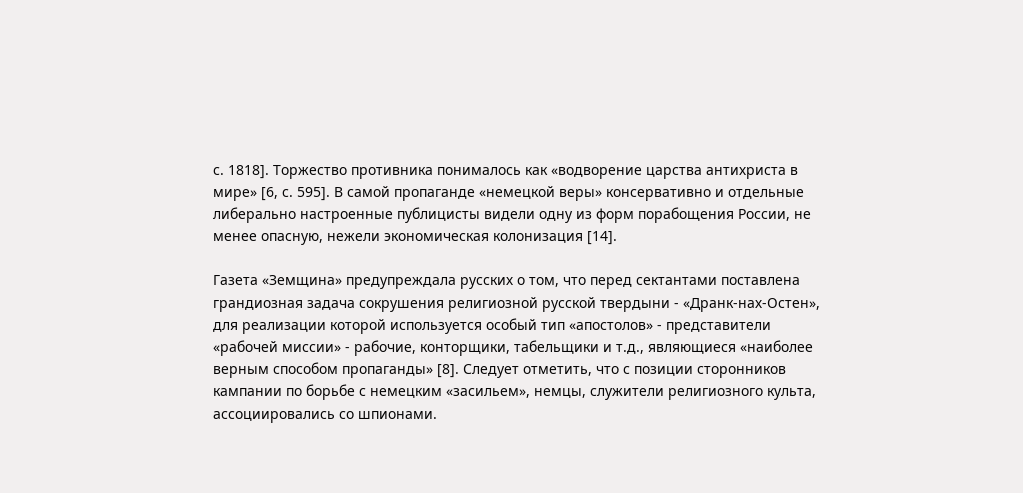с. 1818]. Торжество противника понималось как «водворение царства антихриста в мире» [6, с. 595]. В самой пропаганде «немецкой веры» консервативно и отдельные либерально настроенные публицисты видели одну из форм порабощения России, не менее опасную, нежели экономическая колонизация [14].

Газета «Земщина» предупреждала русских о том, что перед сектантами поставлена грандиозная задача сокрушения религиозной русской твердыни - «Дранк-нах-Остен», для реализации которой используется особый тип «апостолов» - представители «рабочей миссии» - рабочие, конторщики, табельщики и т.д., являющиеся «наиболее верным способом пропаганды» [8]. Следует отметить, что с позиции сторонников кампании по борьбе с немецким «засильем», немцы, служители религиозного культа, ассоциировались со шпионами.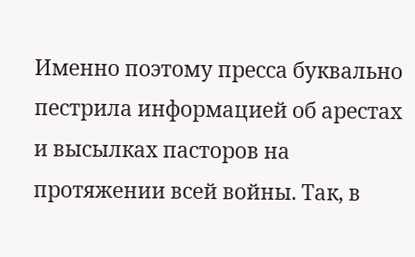Именно поэтому пресса буквально пестрила информацией об арестах и высылках пасторов на протяжении всей войны. Так, в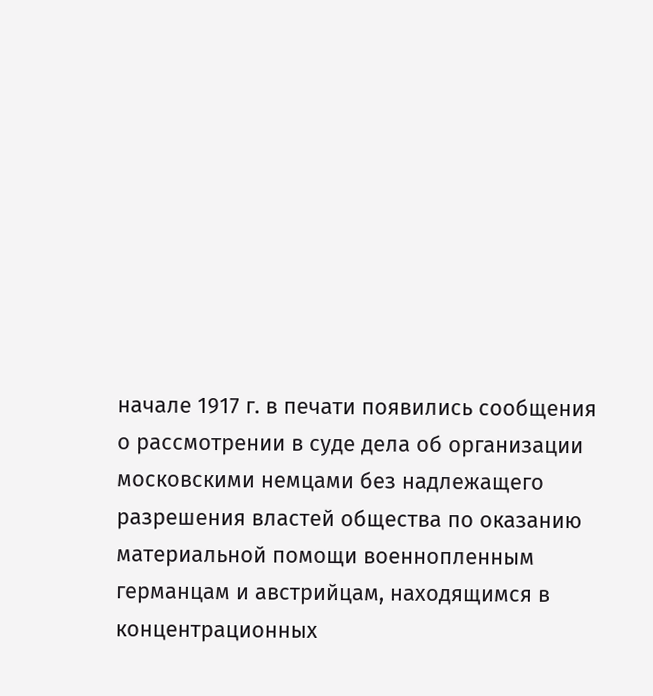начале 1917 г. в печати появились сообщения о рассмотрении в суде дела об организации московскими немцами без надлежащего разрешения властей общества по оказанию материальной помощи военнопленным германцам и австрийцам, находящимся в концентрационных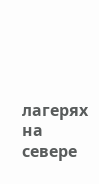лагерях на севере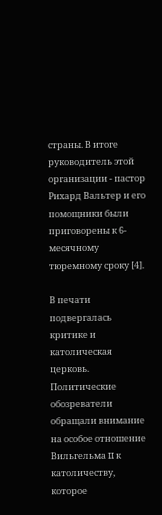страны. В итоге руководитель этой организации - пастор Рихард Вальтер и его помощники были приговорены к 6-месячному тюремному сроку [4].

В печати подвергалась критике и католическая церковь. Политические обозреватели обращали внимание на особое отношение Вильгельма II к католичеству, которое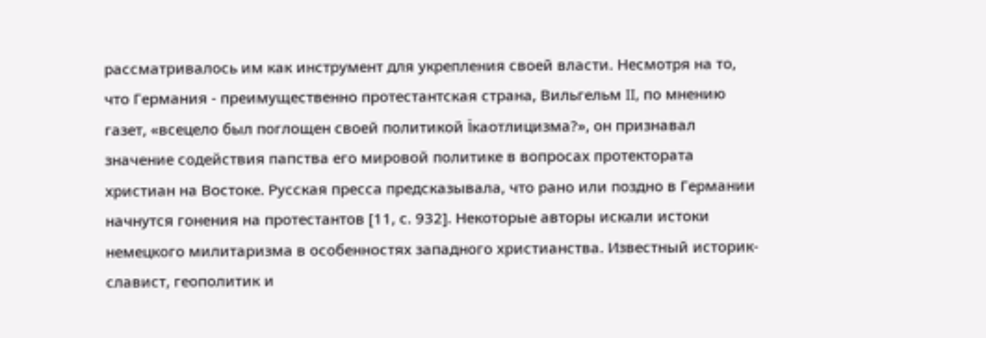рассматривалось им как инструмент для укрепления своей власти. Несмотря на то, что Германия - преимущественно протестантская страна, Вильгельм II, по мнению газет, «всецело был поглощен своей политикой Їкаотлицизма?», он признавал значение содействия папства его мировой политике в вопросах протектората христиан на Востоке. Русская пресса предсказывала, что рано или поздно в Германии начнутся гонения на протестантов [11, с. 932]. Некоторые авторы искали истоки немецкого милитаризма в особенностях западного христианства. Известный историк-славист, геополитик и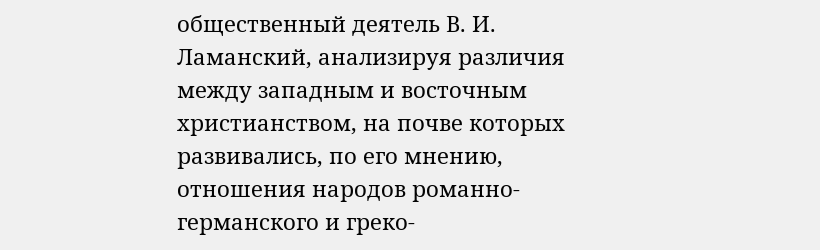общественный деятель В. И. Ламанский, анализируя различия между западным и восточным христианством, на почве которых развивались, по его мнению, отношения народов романно-германского и греко-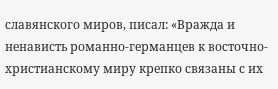славянского миров, писал: «Вражда и ненависть романно-германцев к восточно-христианскому миру крепко связаны с их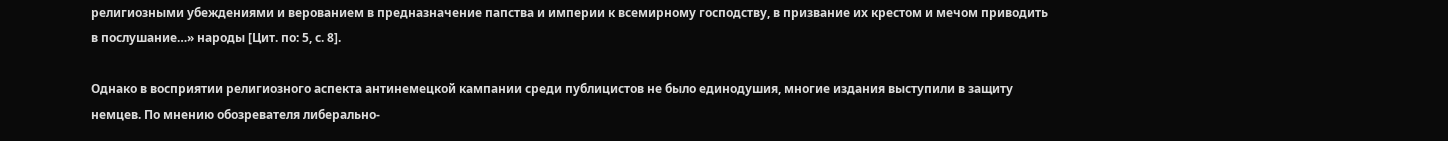религиозными убеждениями и верованием в предназначение папства и империи к всемирному господству, в призвание их крестом и мечом приводить в послушание…» народы [Цит. по: 5, с. 8].

Однако в восприятии религиозного аспекта антинемецкой кампании среди публицистов не было единодушия, многие издания выступили в защиту немцев. По мнению обозревателя либерально-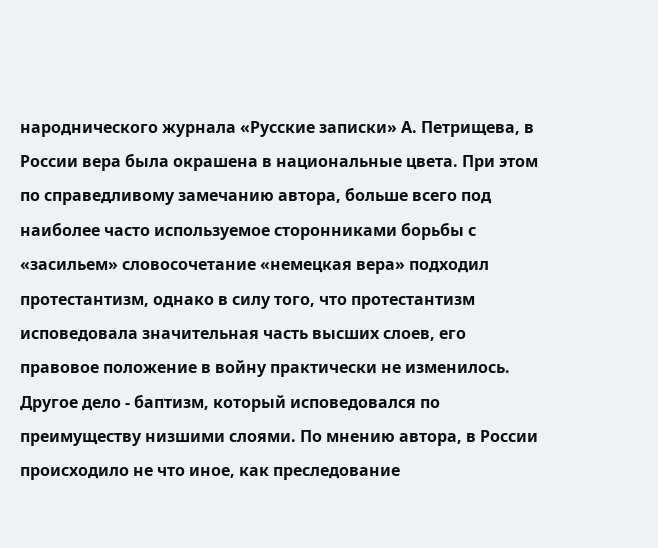народнического журнала «Русские записки» А. Петрищева, в России вера была окрашена в национальные цвета. При этом по справедливому замечанию автора, больше всего под наиболее часто используемое сторонниками борьбы с «засильем» словосочетание «немецкая вера» подходил протестантизм, однако в силу того, что протестантизм исповедовала значительная часть высших слоев, его правовое положение в войну практически не изменилось. Другое дело - баптизм, который исповедовался по преимуществу низшими слоями. По мнению автора, в России происходило не что иное, как преследование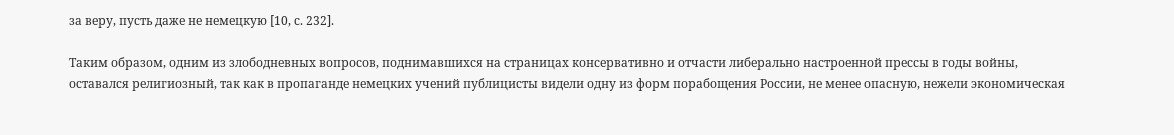за веру, пусть даже не немецкую [10, с. 232].

Таким образом, одним из злободневных вопросов, поднимавшихся на страницах консервативно и отчасти либерально настроенной прессы в годы войны, оставался религиозный, так как в пропаганде немецких учений публицисты видели одну из форм порабощения России, не менее опасную, нежели экономическая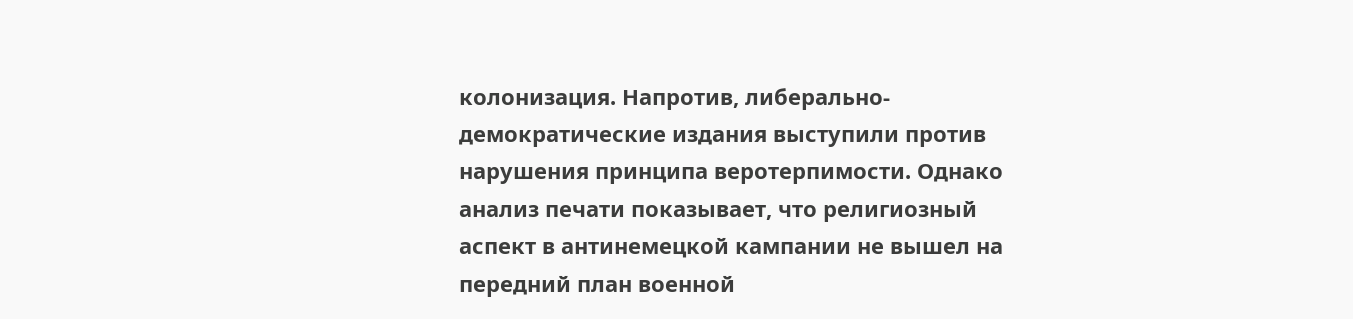колонизация. Напротив, либерально-демократические издания выступили против нарушения принципа веротерпимости. Однако анализ печати показывает, что религиозный аспект в антинемецкой кампании не вышел на передний план военной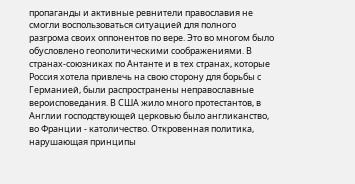пропаганды и активные ревнители православия не смогли воспользоваться ситуацией для полного разгрома своих оппонентов по вере. Это во многом было обусловлено геополитическими соображениями. В странах-союзниках по Антанте и в тех странах, которые Россия хотела привлечь на свою сторону для борьбы с Германией, были распространены неправославные вероисповедания. В США жило много протестантов, в Англии господствующей церковью было англиканство, во Франции - католичество. Откровенная политика, нарушающая принципы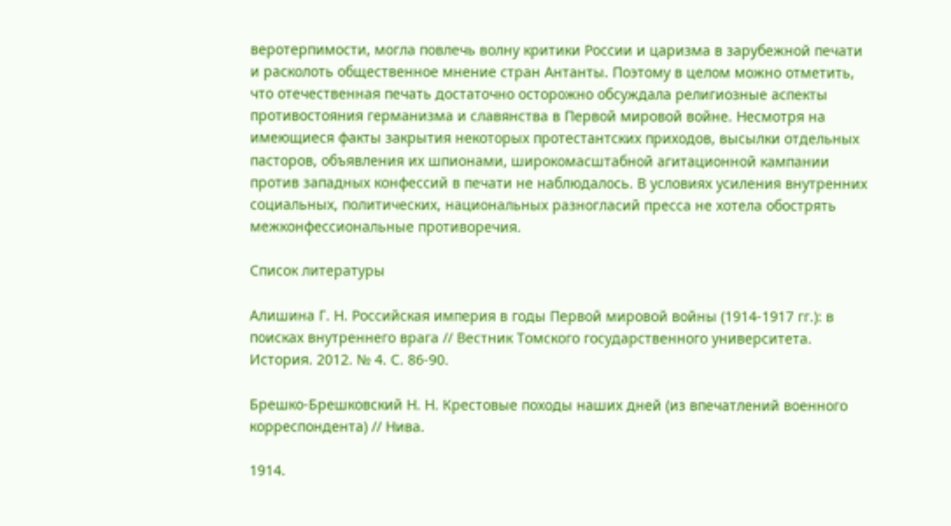веротерпимости, могла повлечь волну критики России и царизма в зарубежной печати и расколоть общественное мнение стран Антанты. Поэтому в целом можно отметить, что отечественная печать достаточно осторожно обсуждала религиозные аспекты противостояния германизма и славянства в Первой мировой войне. Несмотря на имеющиеся факты закрытия некоторых протестантских приходов, высылки отдельных пасторов, объявления их шпионами, широкомасштабной агитационной кампании против западных конфессий в печати не наблюдалось. В условиях усиления внутренних социальных, политических, национальных разногласий пресса не хотела обострять межконфессиональные противоречия.

Список литературы

Алишина Г. Н. Российская империя в годы Первой мировой войны (1914-1917 гг.): в поисках внутреннего врага // Вестник Томского государственного университета. История. 2012. № 4. С. 86-90.

Брешко-Брешковский Н. Н. Крестовые походы наших дней (из впечатлений военного корреспондента) // Нива.

1914.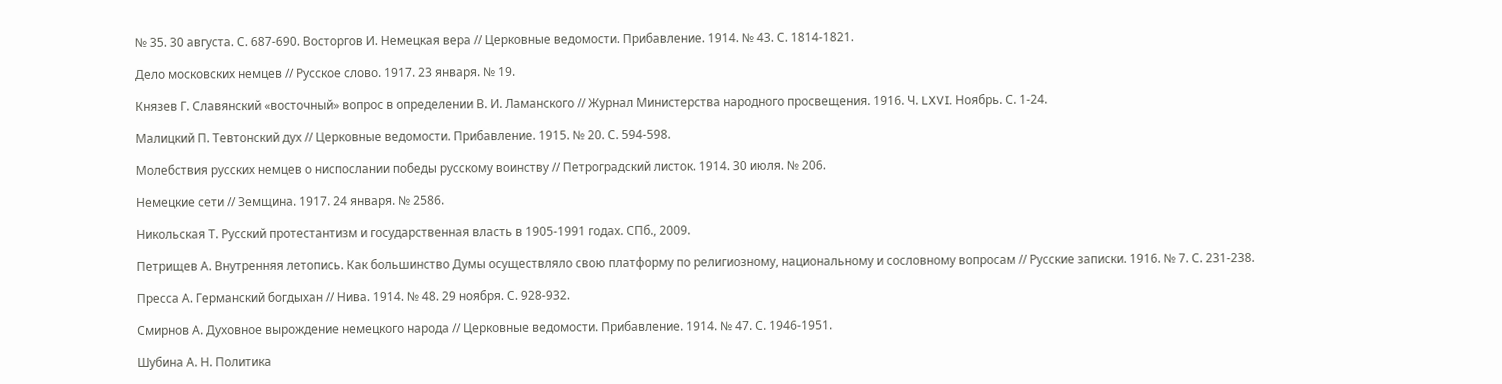№ 35. 30 августа. С. 687-690. Восторгов И. Немецкая вера // Церковные ведомости. Прибавление. 1914. № 43. С. 1814-1821.

Дело московских немцев // Русское слово. 1917. 23 января. № 19.

Князев Г. Славянский «восточный» вопрос в определении В. И. Ламанского // Журнал Министерства народного просвещения. 1916. Ч. LXVI. Ноябрь. С. 1-24.

Малицкий П. Тевтонский дух // Церковные ведомости. Прибавление. 1915. № 20. С. 594-598.

Молебствия русских немцев о ниспослании победы русскому воинству // Петроградский листок. 1914. 30 июля. № 206.

Немецкие сети // Земщина. 1917. 24 января. № 2586.

Никольская Т. Русский протестантизм и государственная власть в 1905-1991 годах. СПб., 2009.

Петрищев А. Внутренняя летопись. Как большинство Думы осуществляло свою платформу по религиозному, национальному и сословному вопросам // Русские записки. 1916. № 7. С. 231-238.

Пресса А. Германский богдыхан // Нива. 1914. № 48. 29 ноября. С. 928-932.

Смирнов А. Духовное вырождение немецкого народа // Церковные ведомости. Прибавление. 1914. № 47. С. 1946-1951.

Шубина А. Н. Политика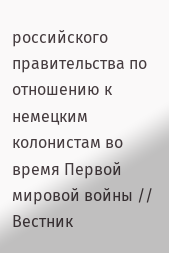российского правительства по отношению к немецким колонистам во время Первой мировой войны // Вестник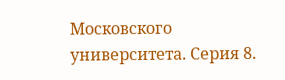Московского университета. Серия 8.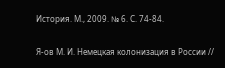История. М., 2009. № 6. С. 74-84.

Я-ов М. И. Немецкая колонизация в России //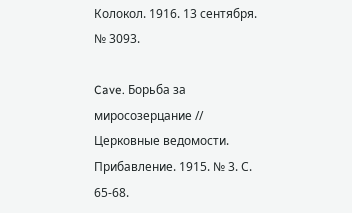Колокол. 1916. 13 сентября. № 3093.

Cave. Борьба за миросозерцание // Церковные ведомости. Прибавление. 1915. № 3. С. 65-68.